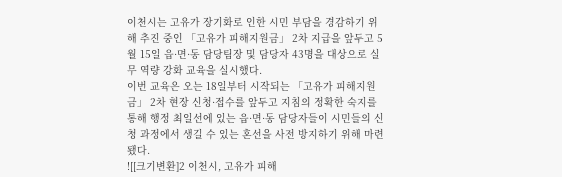이천시는 고유가 장기화로 인한 시민 부담을 경감하기 위해 추진 중인 「고유가 피해지원금」 2차 지급을 앞두고 5월 15일 읍·면·동 담당팀장 및 담당자 43명을 대상으로 실무 역량 강화 교육을 실시했다.
이번 교육은 오는 18일부터 시작되는 「고유가 피해지원금」 2차 현장 신청·접수를 앞두고 지침의 정확한 숙지를 통해 행정 최일선에 있는 읍·면·동 담당자들이 시민들의 신청 과정에서 생길 수 있는 혼선을 사전 방지하기 위해 마련됐다.
![[크기변환]2 이천시, 고유가 피해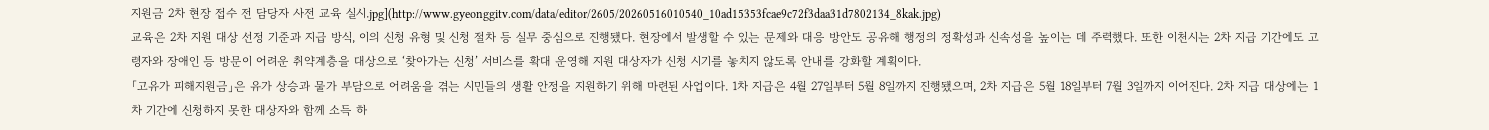지원금 2차 현장 접수 전 담당자 사전 교육 실시.jpg](http://www.gyeonggitv.com/data/editor/2605/20260516010540_10ad15353fcae9c72f3daa31d7802134_8kak.jpg)
교육은 2차 지원 대상 선정 기준과 지급 방식, 이의 신청 유형 및 신청 절차 등 실무 중심으로 진행됐다. 현장에서 발생할 수 있는 문제와 대응 방안도 공유해 행정의 정확성과 신속성을 높이는 데 주력했다. 또한 이천시는 2차 지급 기간에도 고령자와 장애인 등 방문이 어려운 취약계층을 대상으로 ‘찾아가는 신청’ 서비스를 확대 운영해 지원 대상자가 신청 시기를 놓치지 않도록 안내를 강화할 계획이다.
「고유가 피해지원금」은 유가 상승과 물가 부담으로 어려움을 겪는 시민들의 생활 안정을 지원하기 위해 마련된 사업이다. 1차 지급은 4월 27일부터 5월 8일까지 진행됐으며, 2차 지급은 5월 18일부터 7월 3일까지 이어진다. 2차 지급 대상에는 1차 기간에 신청하지 못한 대상자와 함께 소득 하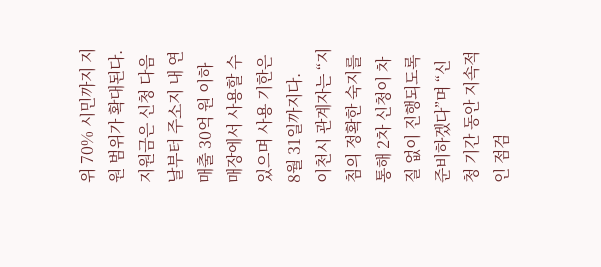위 70% 시민까지 지원 범위가 확대된다.
지원금은 신청 다음 날부터 주소지 내 연매출 30억 원 이하 매장에서 사용할 수 있으며 사용 기한은 8월 31일까지다.
이천시 관계자는 “지침의 정확한 숙지를 통해 2차 신청이 차질 없이 진행되도록 준비하겠다”며 “신청 기간 동안 지속적인 점검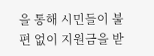을 통해 시민들이 불편 없이 지원금을 받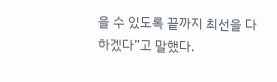을 수 있도록 끝까지 최선을 다하겠다”고 말했다.